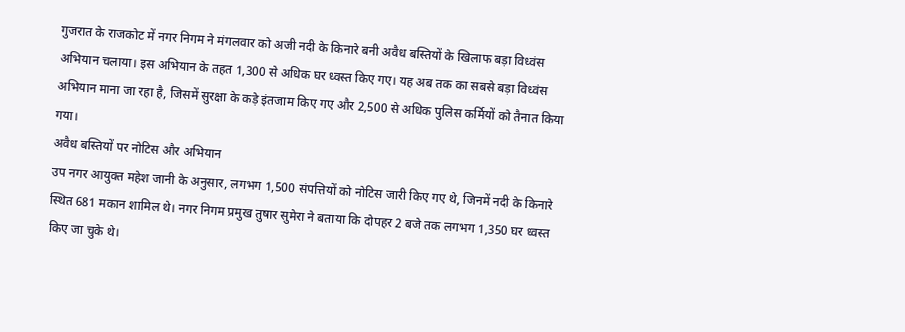गुजरात के राजकोट में नगर निगम ने मंगलवार को अजी नदी के किनारे बनी अवैध बस्तियों के खिलाफ बड़ा विध्वंस अभियान चलाया। इस अभियान के तहत 1,300 से अधिक घर ध्वस्त किए गए। यह अब तक का सबसे बड़ा विध्वंस अभियान माना जा रहा है, जिसमें सुरक्षा के कड़े इंतजाम किए गए और 2,500 से अधिक पुलिस कर्मियों को तैनात किया गया।
अवैध बस्तियों पर नोटिस और अभियान
उप नगर आयुक्त महेश जानी के अनुसार, लगभग 1,500 संपत्तियों को नोटिस जारी किए गए थे, जिनमें नदी के किनारे स्थित 681 मकान शामिल थे। नगर निगम प्रमुख तुषार सुमेरा ने बताया कि दोपहर 2 बजे तक लगभग 1,350 घर ध्वस्त किए जा चुके थे।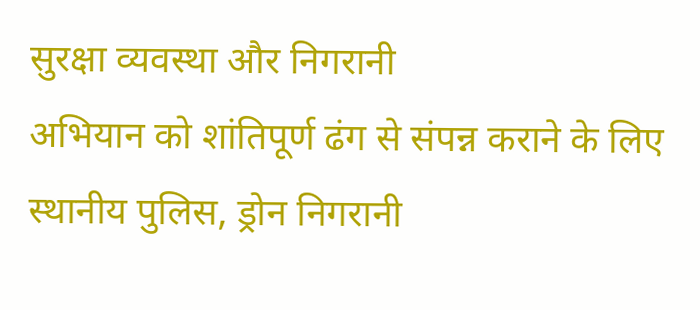सुरक्षा व्यवस्था और निगरानी
अभियान को शांतिपूर्ण ढंग से संपन्न कराने के लिए स्थानीय पुलिस, ड्रोन निगरानी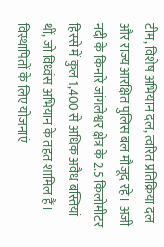टीम, विशेष अभियान दल, त्वरित प्रतिक्रिया दल और राज्य आरक्षित पुलिस बल मौजूद रहे। अजी नदी के किनारे जांगलेश्वर क्षेत्र के 2.5 किलोमीटर हिस्से में कुल 1,400 से अधिक अवैध बस्तियां थीं, जो विध्वंस अभियान के तहत शामिल हैं।
विस्थापितों के लिए योजनाएं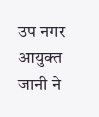उप नगर आयुक्त जानी ने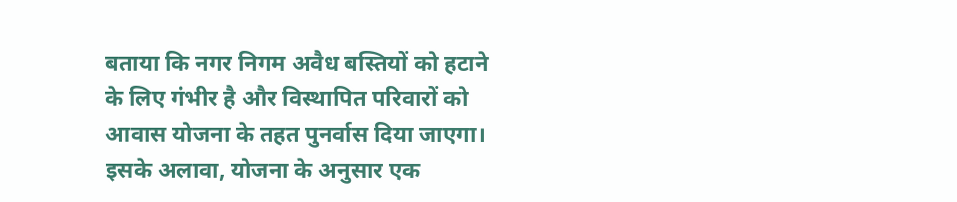बताया कि नगर निगम अवैध बस्तियों को हटाने के लिए गंभीर है और विस्थापित परिवारों को आवास योजना के तहत पुनर्वास दिया जाएगा। इसके अलावा, योजना के अनुसार एक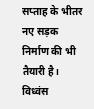सप्ताह के भीतर नए सड़क निर्माण की भी तैयारी है।
विध्वंस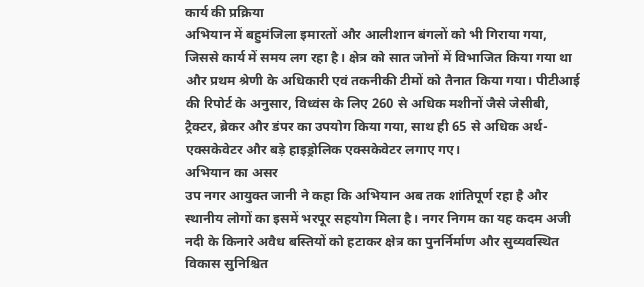कार्य की प्रक्रिया
अभियान में बहुमंजिला इमारतों और आलीशान बंगलों को भी गिराया गया, जिससे कार्य में समय लग रहा है। क्षेत्र को सात जोनों में विभाजित किया गया था और प्रथम श्रेणी के अधिकारी एवं तकनीकी टीमों को तैनात किया गया। पीटीआई की रिपोर्ट के अनुसार, विध्वंस के लिए 260 से अधिक मशीनों जैसे जेसीबी, ट्रैक्टर, ब्रेकर और डंपर का उपयोग किया गया, साथ ही 65 से अधिक अर्थ-एक्सकेवेटर और बड़े हाइड्रोलिक एक्सकेवेटर लगाए गए।
अभियान का असर
उप नगर आयुक्त जानी ने कहा कि अभियान अब तक शांतिपूर्ण रहा है और स्थानीय लोगों का इसमें भरपूर सहयोग मिला है। नगर निगम का यह कदम अजी नदी के किनारे अवैध बस्तियों को हटाकर क्षेत्र का पुनर्निर्माण और सुव्यवस्थित विकास सुनिश्चित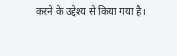करने के उद्देश्य से किया गया है।